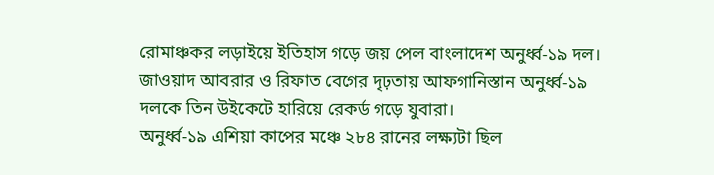রোমাঞ্চকর লড়াইয়ে ইতিহাস গড়ে জয় পেল বাংলাদেশ অনুর্ধ্ব-১৯ দল। জাওয়াদ আবরার ও রিফাত বেগের দৃঢ়তায় আফগানিস্তান অনুর্ধ্ব-১৯ দলকে তিন উইকেটে হারিয়ে রেকর্ড গড়ে যুবারা।
অনুর্ধ্ব-১৯ এশিয়া কাপের মঞ্চে ২৮৪ রানের লক্ষ্যটা ছিল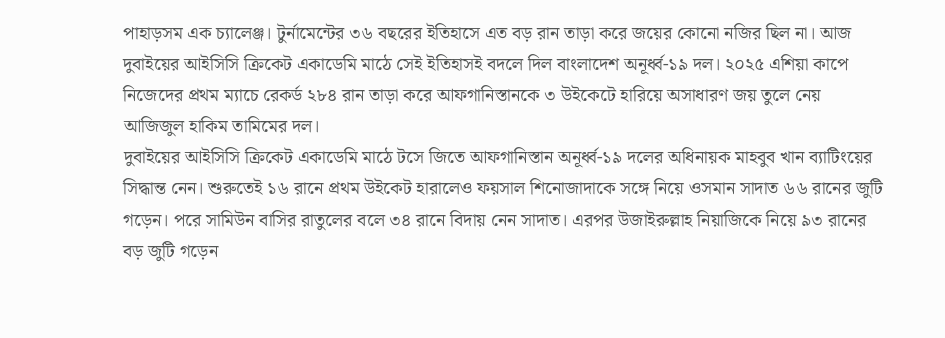পাহাড়সম এক চ্যালেঞ্জ। টুর্নামেন্টের ৩৬ বছরের ইতিহাসে এত বড় রান তাড়া করে জয়ের কোনো নজির ছিল না। আজ দুবাইয়ের আইসিসি ক্রিকেট একাডেমি মাঠে সেই ইতিহাসই বদলে দিল বাংলাদেশ অনূর্ধ্ব-১৯ দল। ২০২৫ এশিয়া কাপে নিজেদের প্রথম ম্যাচে রেকর্ড ২৮৪ রান তাড়া করে আফগানিস্তানকে ৩ উইকেটে হারিয়ে অসাধারণ জয় তুলে নেয় আজিজুল হাকিম তামিমের দল।
দুবাইয়ের আইসিসি ক্রিকেট একাডেমি মাঠে টসে জিতে আফগানিস্তান অনূর্ধ্ব-১৯ দলের অধিনায়ক মাহবুব খান ব্যাটিংয়ের সিদ্ধান্ত নেন। শুরুতেই ১৬ রানে প্রথম উইকেট হারালেও ফয়সাল শিনোজাদাকে সঙ্গে নিয়ে ওসমান সাদাত ৬৬ রানের জুটি গড়েন। পরে সামিউন বাসির রাতুলের বলে ৩৪ রানে বিদায় নেন সাদাত। এরপর উজাইরুল্লাহ নিয়াজিকে নিয়ে ৯৩ রানের বড় জুটি গড়েন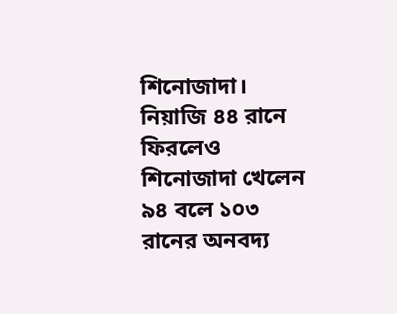শিনোজাদা। নিয়াজি ৪৪ রানে ফিরলেও শিনোজাদা খেলেন ৯৪ বলে ১০৩ রানের অনবদ্য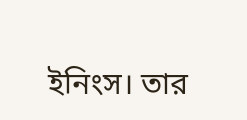ইনিংস। তার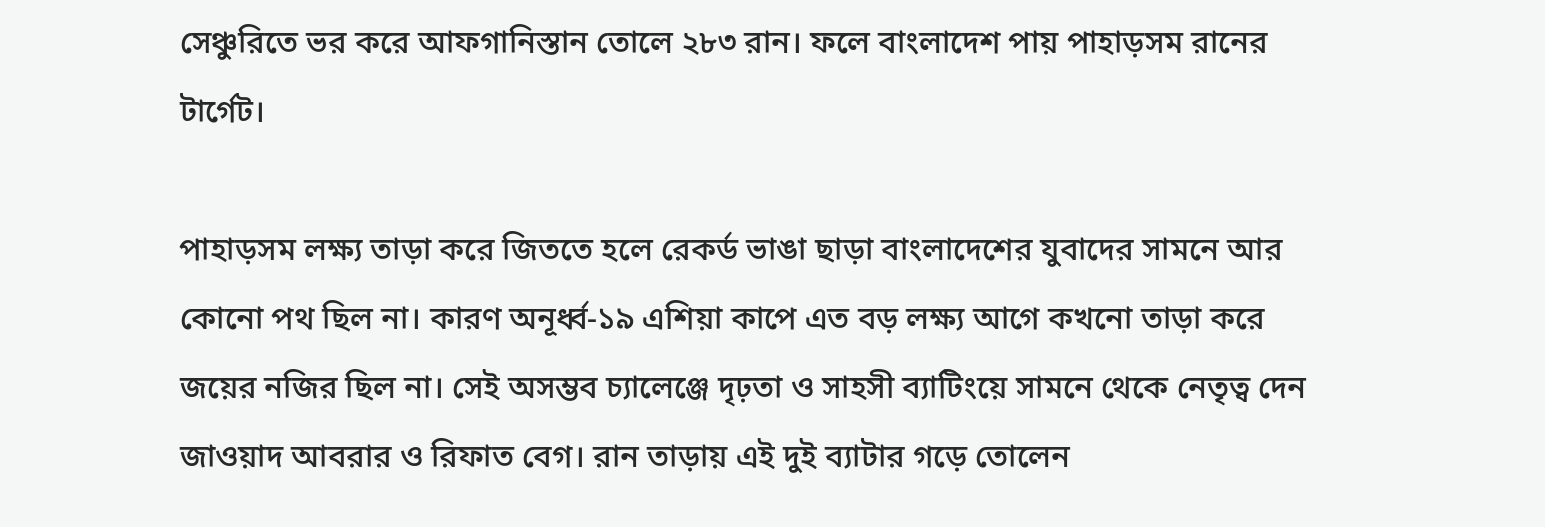সেঞ্চুরিতে ভর করে আফগানিস্তান তোলে ২৮৩ রান। ফলে বাংলাদেশ পায় পাহাড়সম রানের টার্গেট।

পাহাড়সম লক্ষ্য তাড়া করে জিততে হলে রেকর্ড ভাঙা ছাড়া বাংলাদেশের যুবাদের সামনে আর কোনো পথ ছিল না। কারণ অনূর্ধ্ব-১৯ এশিয়া কাপে এত বড় লক্ষ্য আগে কখনো তাড়া করে জয়ের নজির ছিল না। সেই অসম্ভব চ্যালেঞ্জে দৃঢ়তা ও সাহসী ব্যাটিংয়ে সামনে থেকে নেতৃত্ব দেন জাওয়াদ আবরার ও রিফাত বেগ। রান তাড়ায় এই দুই ব্যাটার গড়ে তোলেন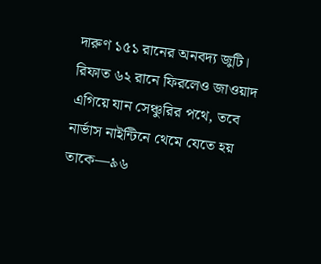দারুণ ১৫১ রানের অনবদ্য জুটি। রিফাত ৬২ রানে ফিরলেও জাওয়াদ এগিয়ে যান সেঞ্চুরির পথে, তবে নার্ভাস নাইন্টিনে থেমে যেতে হয় তাকে—৯৬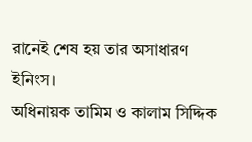রানেই শেষ হয় তার অসাধারণ ইনিংস।
অধিনায়ক তামিম ও কালাম সিদ্দিক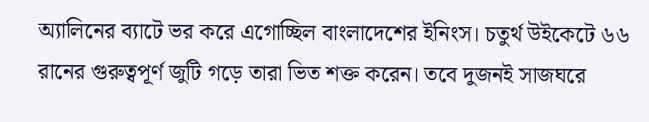অ্যালিনের ব্যাটে ভর করে এগোচ্ছিল বাংলাদেশের ইনিংস। চতুর্থ উইকেটে ৬৬ রানের গুরুত্বপূর্ণ জুটি গড়ে তারা ভিত শক্ত করেন। তবে দুজনই সাজঘরে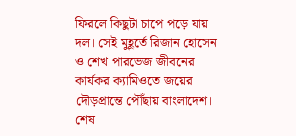ফিরলে কিছুটা চাপে পড়ে যায় দল। সেই মুহূর্তে রিজান হোসেন ও শেখ পারভেজ জীবনের কার্যকর ক্যামিওতে জয়ের দৌড়প্রান্তে পৌঁছায় বাংলাদেশ। শেষ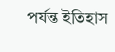পর্যন্ত ইতিহাস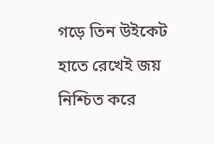গড়ে তিন উইকেট হাতে রেখেই জয় নিশ্চিত করে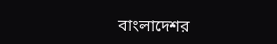বাংলাদেশর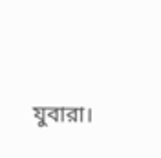যুবারা।